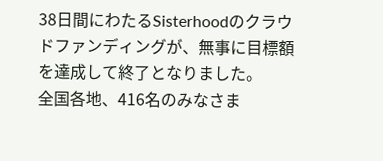38日間にわたるSisterhoodのクラウドファンディングが、無事に目標額を達成して終了となりました。
全国各地、416名のみなさま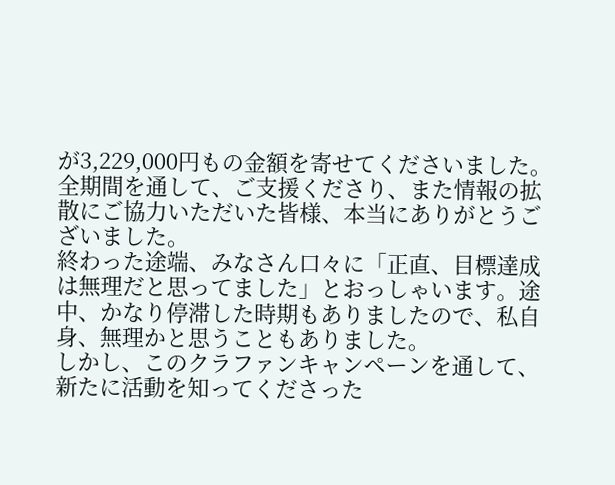が3,229,000円もの金額を寄せてくださいました。
全期間を通して、ご支援くださり、また情報の拡散にご協力いただいた皆様、本当にありがとうございました。
終わった途端、みなさん口々に「正直、目標達成は無理だと思ってました」とおっしゃいます。途中、かなり停滞した時期もありましたので、私自身、無理かと思うこともありました。
しかし、このクラファンキャンペーンを通して、新たに活動を知ってくださった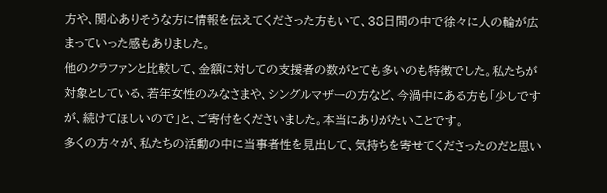方や、関心ありそうな方に情報を伝えてくださった方もいて、38日間の中で徐々に人の輪が広まっていった感もありました。
他のクラファンと比較して、金額に対しての支援者の数がとても多いのも特徴でした。私たちが対象としている、若年女性のみなさまや、シングルマザーの方など、今渦中にある方も「少しですが、続けてほしいので」と、ご寄付をくださいました。本当にありがたいことです。
多くの方々が、私たちの活動の中に当事者性を見出して、気持ちを寄せてくださったのだと思い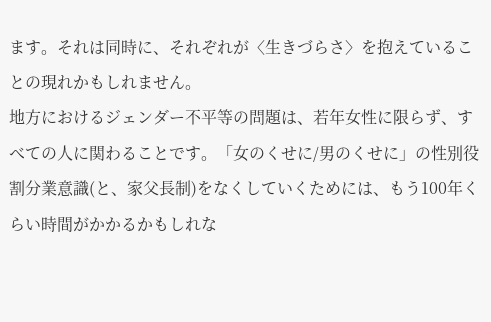ます。それは同時に、それぞれが〈生きづらさ〉を抱えていることの現れかもしれません。
地方におけるジェンダー不平等の問題は、若年女性に限らず、すべての人に関わることです。「女のくせに/男のくせに」の性別役割分業意識(と、家父長制)をなくしていくためには、もう100年くらい時間がかかるかもしれな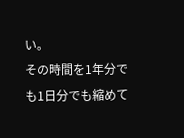い。
その時間を1年分でも1日分でも縮めて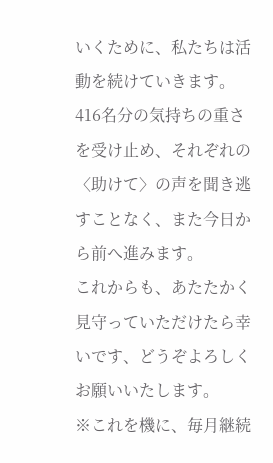いくために、私たちは活動を続けていきます。
416名分の気持ちの重さを受け止め、それぞれの〈助けて〉の声を聞き逃すことなく、また今日から前へ進みます。
これからも、あたたかく見守っていただけたら幸いです、どうぞよろしくお願いいたします。
※これを機に、毎月継続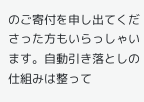のご寄付を申し出てくださった方もいらっしゃいます。自動引き落としの仕組みは整って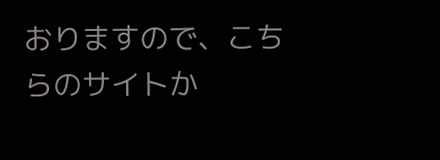おりますので、こちらのサイトか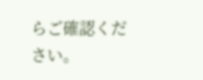らご確認ください。